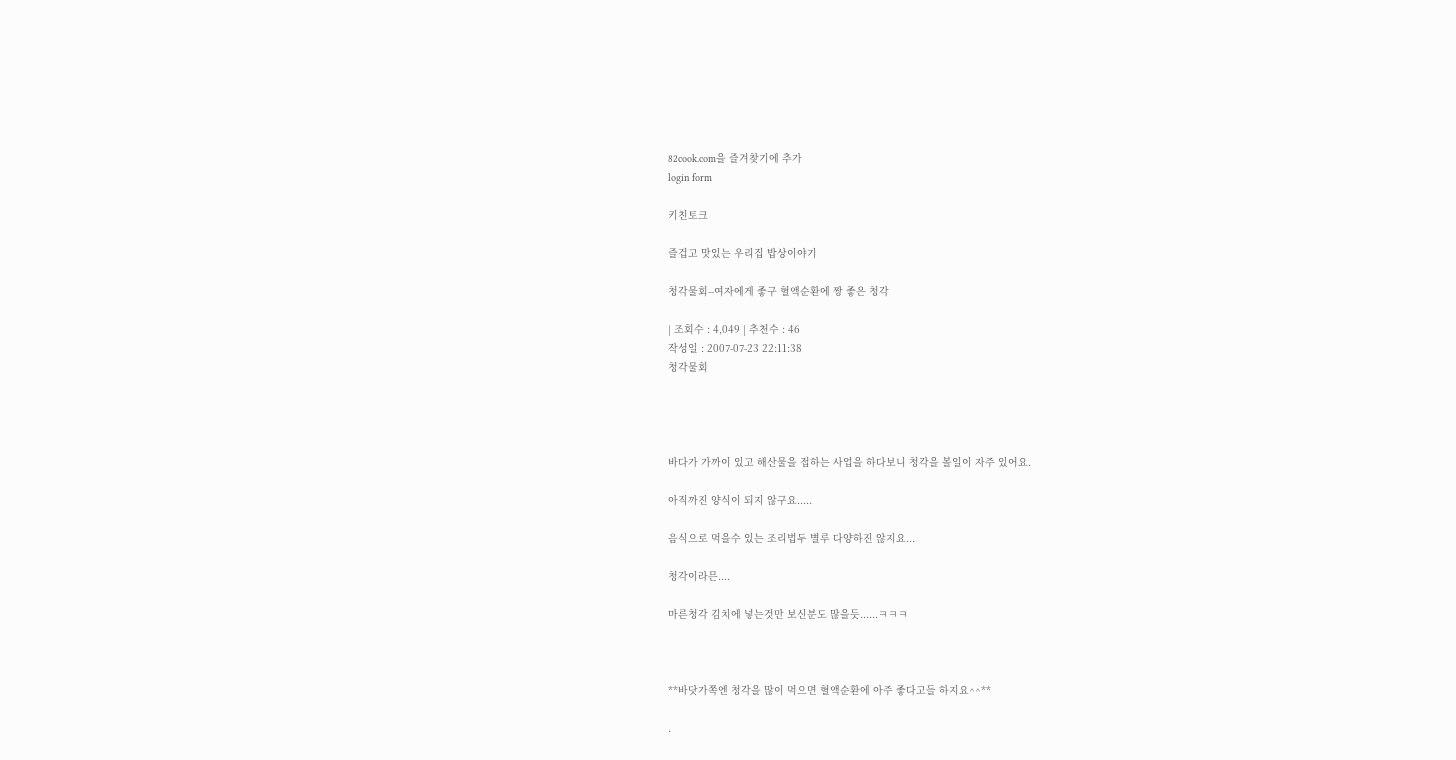82cook.com을 즐겨찾기에 추가
login form

키친토크

즐겁고 맛있는 우리집 밥상이야기

청각물회--여자에게 좋구 혈액순환에 짱 좋은 청각

| 조회수 : 4,049 | 추천수 : 46
작성일 : 2007-07-23 22:11:38
청각물회




바다가 가까이 있고 해산물을 접하는 사업을 하다보니 청각을 볼일이 자주 있어요.

아직까진 양식이 되지 않구요.....

음식으로 먹을수 있는 조리법두 별루 다양하진 않지요...

청각이라믄....

마른청각 김치에 넣는것만 보신분도 많을듯......ㅋㅋㅋ



**바닷가쪽엔 청각을 많이 먹으면 혈액순환에 아주 좋다고들 하지요^^**

.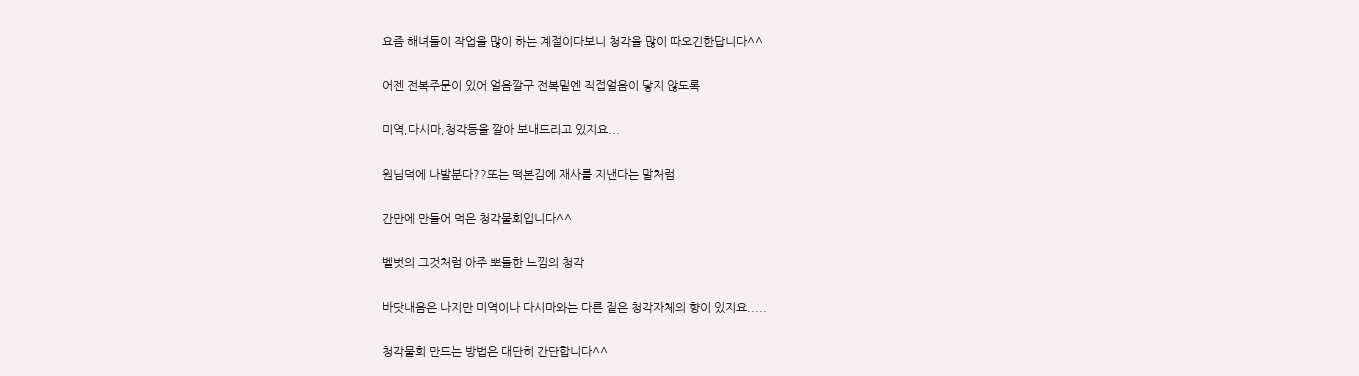요즘 해녀들이 작업을 많이 하는 계절이다보니 청각을 많이 따오긴한답니다^^

어젠 전복주문이 있어 얼음깔구 전복밑엔 직접얼음이 닿지 않도록

미역,다시마,청각등을 깔아 보내드리고 있지요...

원님덕에 나발분다??또는 떡본김에 재사를 지낸다는 말처럼

간만에 만들어 먹은 청각물회입니다^^

벨벗의 그것처럼 아주 뽀들한 느낌의 청각

바닷내음은 나지만 미역이나 다시마와는 다른 짙은 청각자체의 향이 있지요.....

청각물회 만드는 방법은 대단히 간단합니다^^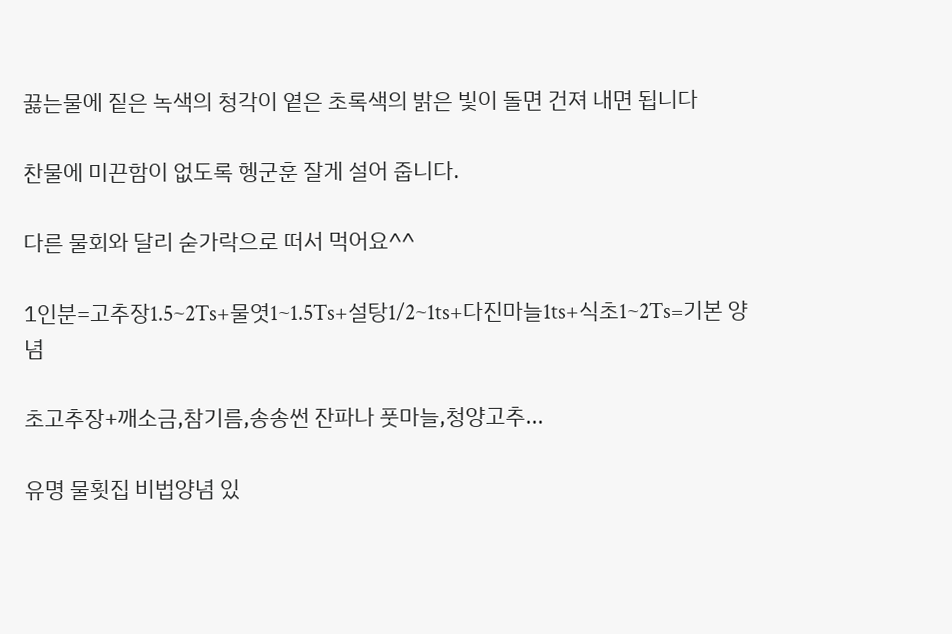끓는물에 짙은 녹색의 청각이 옅은 초록색의 밝은 빛이 돌면 건져 내면 됩니다

찬물에 미끈함이 없도록 헹군훈 잘게 설어 줍니다.

다른 물회와 달리 숟가락으로 떠서 먹어요^^

1인분=고추장1.5~2Ts+물엿1~1.5Ts+설탕1/2~1ts+다진마늘1ts+식초1~2Ts=기본 양념

초고추장+깨소금,참기름,송송썬 잔파나 풋마늘,청양고추...

유명 물횟집 비법양념 있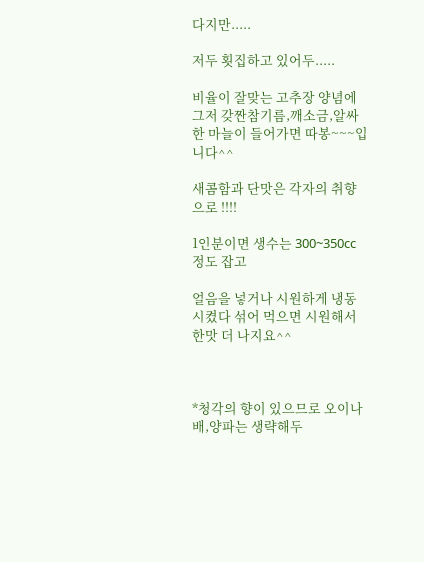다지만.....

저두 횟집하고 있어두.....

비율이 잘맞는 고추장 양념에 그저 갖짠참기름,깨소금,알싸한 마늘이 들어가면 따봉~~~입니다^^

새콤함과 단맛은 각자의 취향으로 !!!!

1인분이면 생수는 300~350cc 정도 잡고

얼음을 넣거나 시원하게 냉동시켰다 섞어 먹으면 시원해서 한맛 더 나지요^^



*청각의 향이 있으므로 오이나 배,양파는 생략해두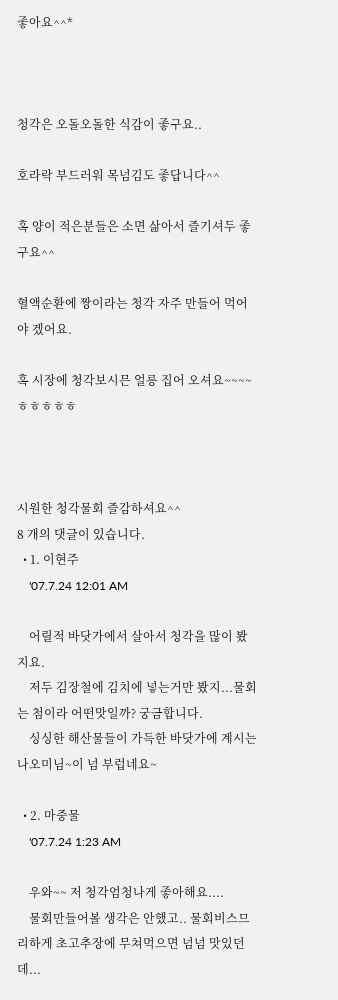좋아요^^*



청각은 오돌오돌한 식감이 좋구요..

호라락 부드러워 목넘김도 좋답니다^^

혹 양이 적은분들은 소면 삶아서 즐기셔두 좋구요^^

혈액순환에 짱이라는 청각 자주 만들어 먹어야 겠어요.

혹 시장에 청각보시믄 얼릉 집어 오셔요~~~~ㅎㅎㅎㅎㅎ



시원한 청각물회 즐감하셔요^^
8 개의 댓글이 있습니다.
  • 1. 이현주
    '07.7.24 12:01 AM

    어릴적 바닷가에서 살아서 청각을 많이 봤지요.
    저두 김장철에 김치에 넣는거만 봤지...물회는 첨이라 어떤맛일까? 궁금합니다.
    싱싱한 해산물들이 가득한 바닷가에 계시는 나오미님~이 넘 부럽네요~

  • 2. 마중물
    '07.7.24 1:23 AM

    우와~~ 저 청각엄청나게 좋아해요....
    물회만들어볼 생각은 안했고.. 물회비스므리하게 초고추장에 무쳐먹으면 넘넘 맛있던데...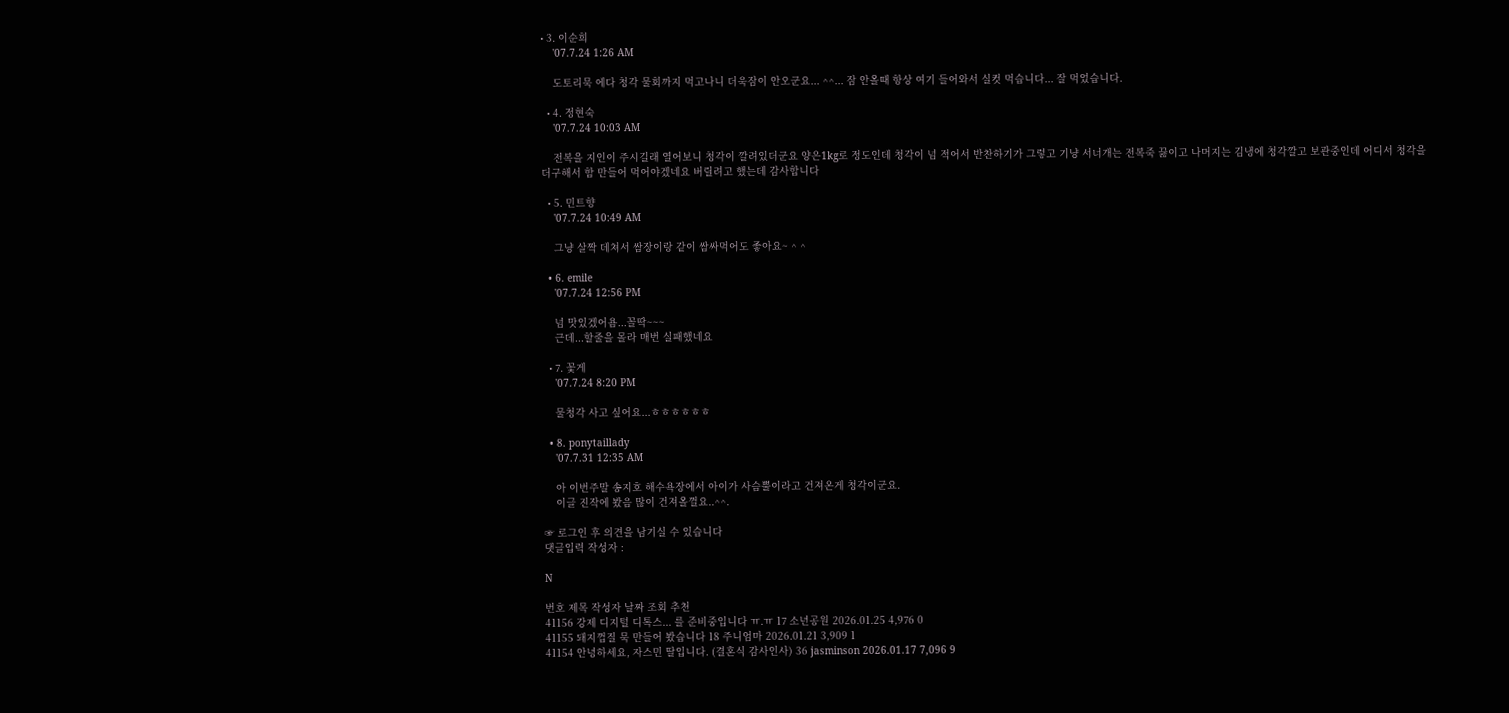• 3. 이순희
    '07.7.24 1:26 AM

    도토리묵 에다 청각 물회까지 먹고나니 더욱잠이 안오군요... ^^... 잠 안올때 항상 여기 들어와서 실컷 먹습니다... 잘 먹었습니다.

  • 4. 정현숙
    '07.7.24 10:03 AM

    전복을 지인이 주시길래 열어보니 청각이 깔려있더군요 양은1kg로 정도인데 청각이 넘 적어서 반찬하기가 그렇고 기냥 서너개는 전복죽 끓이고 나머지는 김냉에 청각깔고 보관중인데 어디서 청각을 더구해서 함 만들어 먹어야겠네요 버릴려고 했는데 감사합니다

  • 5. 민트향
    '07.7.24 10:49 AM

    그냥 살짝 데쳐서 쌈장이랑 같이 쌈싸먹어도 좋아요~ ^ ^

  • 6. emile
    '07.7.24 12:56 PM

    넘 맛있겠어욤...꼴딱~~~
    근데...할줄을 몰라 매번 실패했네요

  • 7. 꽃게
    '07.7.24 8:20 PM

    물청각 사고 싶어요...ㅎㅎㅎㅎㅎㅎ

  • 8. ponytaillady
    '07.7.31 12:35 AM

    아 이번주말 송지호 해수욕장에서 아이가 사슴뿔이라고 건져온게 청각이군요.
    이글 진작에 봤음 많이 건져올껄요..^^.

☞ 로그인 후 의견을 남기실 수 있습니다
댓글입력 작성자 :

N

번호 제목 작성자 날짜 조회 추천
41156 강제 디지털 디톡스... 를 준비중입니다 ㅠ.ㅠ 17 소년공원 2026.01.25 4,976 0
41155 돼지껍질 묵 만들어 봤습니다 18 주니엄마 2026.01.21 3,909 1
41154 안녕하세요, 자스민 딸입니다. (결혼식 감사인사) 36 jasminson 2026.01.17 7,096 9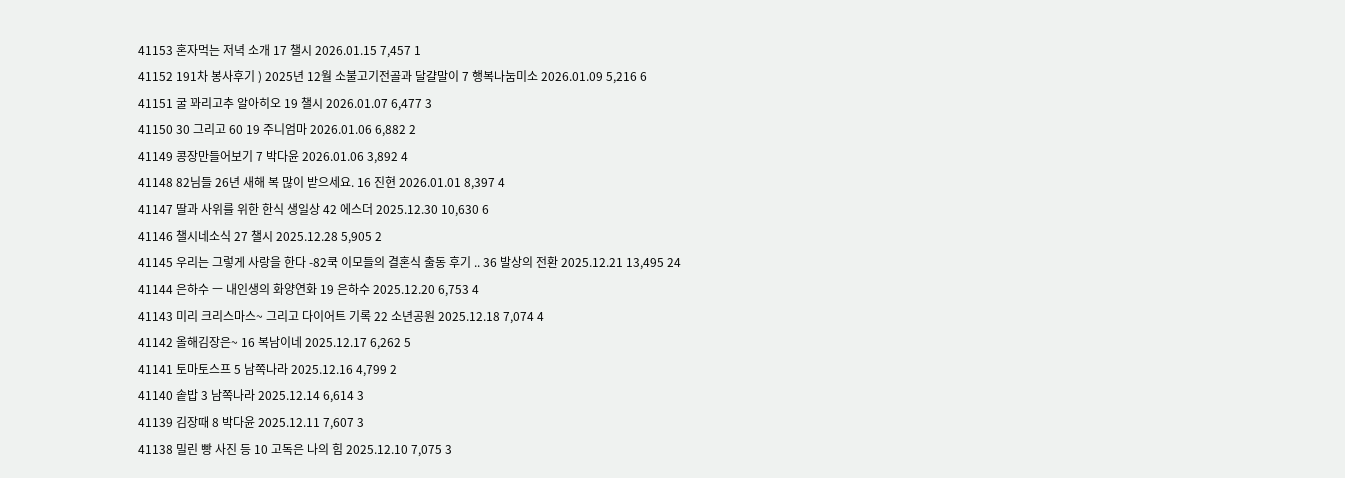41153 혼자먹는 저녁 소개 17 챌시 2026.01.15 7,457 1
41152 191차 봉사후기 ) 2025년 12월 소불고기전골과 달걀말이 7 행복나눔미소 2026.01.09 5,216 6
41151 굴 꽈리고추 알아히오 19 챌시 2026.01.07 6,477 3
41150 30 그리고 60 19 주니엄마 2026.01.06 6,882 2
41149 콩장만들어보기 7 박다윤 2026.01.06 3,892 4
41148 82님들 26년 새해 복 많이 받으세요. 16 진현 2026.01.01 8,397 4
41147 딸과 사위를 위한 한식 생일상 42 에스더 2025.12.30 10,630 6
41146 챌시네소식 27 챌시 2025.12.28 5,905 2
41145 우리는 그렇게 사랑을 한다 -82쿡 이모들의 결혼식 출동 후기 .. 36 발상의 전환 2025.12.21 13,495 24
41144 은하수 ㅡ 내인생의 화양연화 19 은하수 2025.12.20 6,753 4
41143 미리 크리스마스~ 그리고 다이어트 기록 22 소년공원 2025.12.18 7,074 4
41142 올해김장은~ 16 복남이네 2025.12.17 6,262 5
41141 토마토스프 5 남쪽나라 2025.12.16 4,799 2
41140 솥밥 3 남쪽나라 2025.12.14 6,614 3
41139 김장때 8 박다윤 2025.12.11 7,607 3
41138 밀린 빵 사진 등 10 고독은 나의 힘 2025.12.10 7,075 3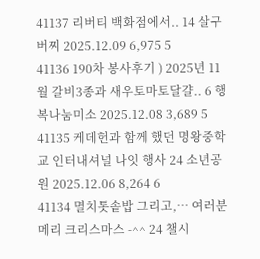41137 리버티 백화점에서.. 14 살구버찌 2025.12.09 6,975 5
41136 190차 봉사후기 ) 2025년 11월 갈비3종과 새우토마토달걀.. 6 행복나눔미소 2025.12.08 3,689 5
41135 케데헌과 함께 했던 명왕중학교 인터내셔널 나잇 행사 24 소년공원 2025.12.06 8,264 6
41134 멸치톳솥밥 그리고,… 여러분 메리 크리스마스 -^^ 24 챌시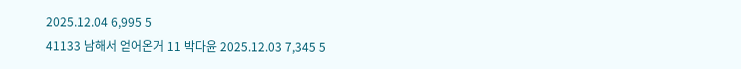2025.12.04 6,995 5
41133 남해서 얻어온거 11 박다윤 2025.12.03 7,345 5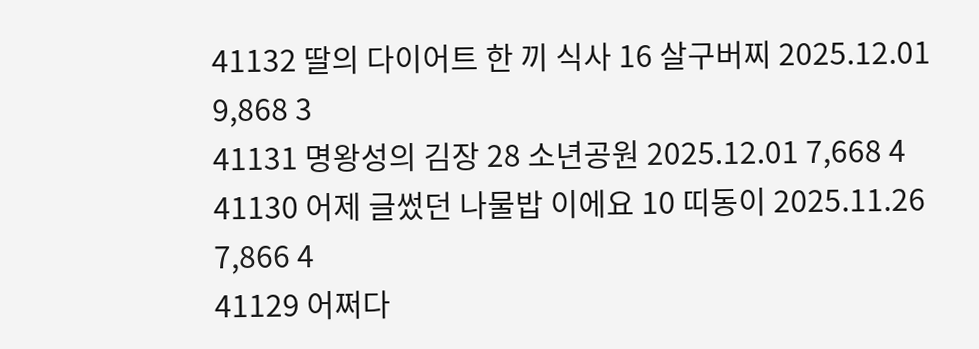41132 딸의 다이어트 한 끼 식사 16 살구버찌 2025.12.01 9,868 3
41131 명왕성의 김장 28 소년공원 2025.12.01 7,668 4
41130 어제 글썼던 나물밥 이에요 10 띠동이 2025.11.26 7,866 4
41129 어쩌다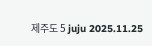제주도 5 juju 2025.11.25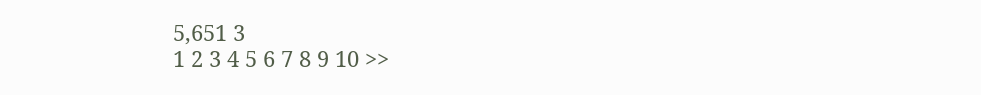5,651 3
1 2 3 4 5 6 7 8 9 10 >>